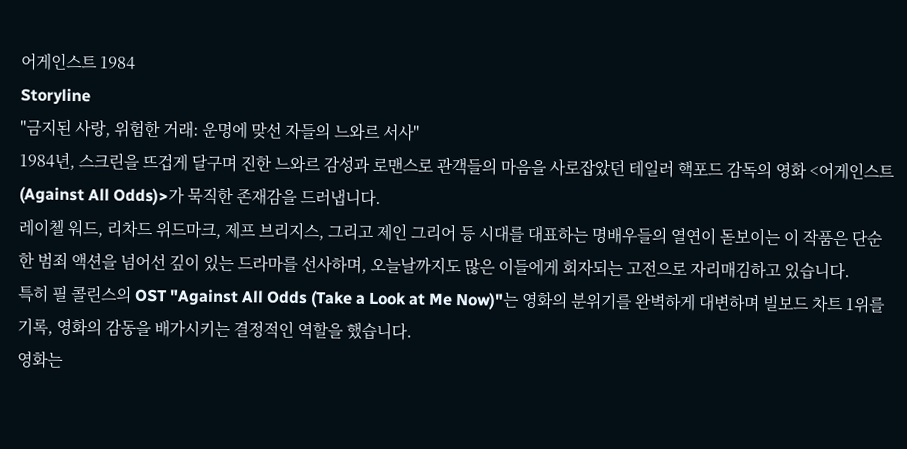어게인스트 1984
Storyline
"금지된 사랑, 위험한 거래: 운명에 맞선 자들의 느와르 서사"
1984년, 스크린을 뜨겁게 달구며 진한 느와르 감성과 로맨스로 관객들의 마음을 사로잡았던 테일러 핵포드 감독의 영화 <어게인스트 (Against All Odds)>가 묵직한 존재감을 드러냅니다.
레이첼 워드, 리차드 위드마크, 제프 브리지스, 그리고 제인 그리어 등 시대를 대표하는 명배우들의 열연이 돋보이는 이 작품은 단순한 범죄 액션을 넘어선 깊이 있는 드라마를 선사하며, 오늘날까지도 많은 이들에게 회자되는 고전으로 자리매김하고 있습니다.
특히 필 콜린스의 OST "Against All Odds (Take a Look at Me Now)"는 영화의 분위기를 완벽하게 대변하며 빌보드 차트 1위를 기록, 영화의 감동을 배가시키는 결정적인 역할을 했습니다.
영화는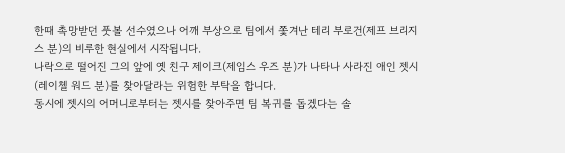한때 촉망받던 풋볼 선수였으나 어깨 부상으로 팀에서 쫓겨난 테리 부로건(제프 브리지스 분)의 비루한 현실에서 시작됩니다.
나락으로 떨어진 그의 앞에 옛 친구 제이크(제임스 우즈 분)가 나타나 사라진 애인 젯시(레이첼 워드 분)를 찾아달라는 위험한 부탁을 합니다.
동시에 젯시의 어머니로부터는 젯시를 찾아주면 팀 복귀를 돕겠다는 솔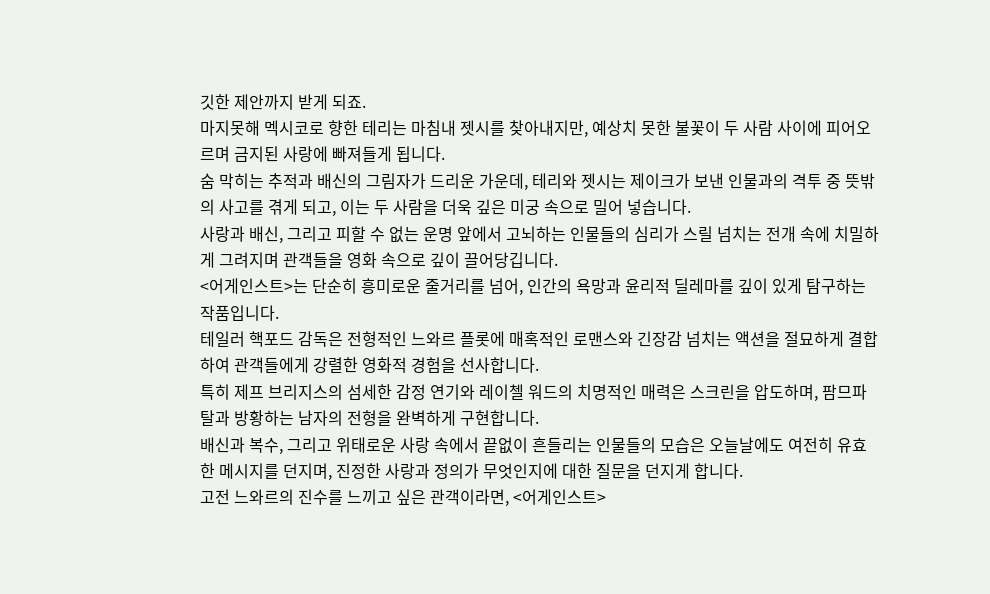깃한 제안까지 받게 되죠.
마지못해 멕시코로 향한 테리는 마침내 젯시를 찾아내지만, 예상치 못한 불꽃이 두 사람 사이에 피어오르며 금지된 사랑에 빠져들게 됩니다.
숨 막히는 추적과 배신의 그림자가 드리운 가운데, 테리와 젯시는 제이크가 보낸 인물과의 격투 중 뜻밖의 사고를 겪게 되고, 이는 두 사람을 더욱 깊은 미궁 속으로 밀어 넣습니다.
사랑과 배신, 그리고 피할 수 없는 운명 앞에서 고뇌하는 인물들의 심리가 스릴 넘치는 전개 속에 치밀하게 그려지며 관객들을 영화 속으로 깊이 끌어당깁니다.
<어게인스트>는 단순히 흥미로운 줄거리를 넘어, 인간의 욕망과 윤리적 딜레마를 깊이 있게 탐구하는 작품입니다.
테일러 핵포드 감독은 전형적인 느와르 플롯에 매혹적인 로맨스와 긴장감 넘치는 액션을 절묘하게 결합하여 관객들에게 강렬한 영화적 경험을 선사합니다.
특히 제프 브리지스의 섬세한 감정 연기와 레이첼 워드의 치명적인 매력은 스크린을 압도하며, 팜므파탈과 방황하는 남자의 전형을 완벽하게 구현합니다.
배신과 복수, 그리고 위태로운 사랑 속에서 끝없이 흔들리는 인물들의 모습은 오늘날에도 여전히 유효한 메시지를 던지며, 진정한 사랑과 정의가 무엇인지에 대한 질문을 던지게 합니다.
고전 느와르의 진수를 느끼고 싶은 관객이라면, <어게인스트>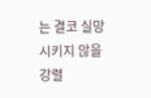는 결코 실망시키지 않을 강렬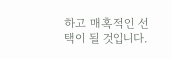하고 매혹적인 선택이 될 것입니다.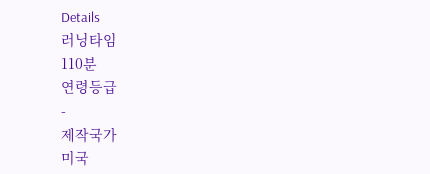Details
러닝타임
110분
연령등급
-
제작국가
미국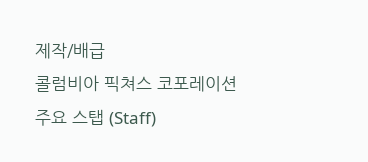제작/배급
콜럼비아 픽쳐스 코포레이션
주요 스탭 (Staff)